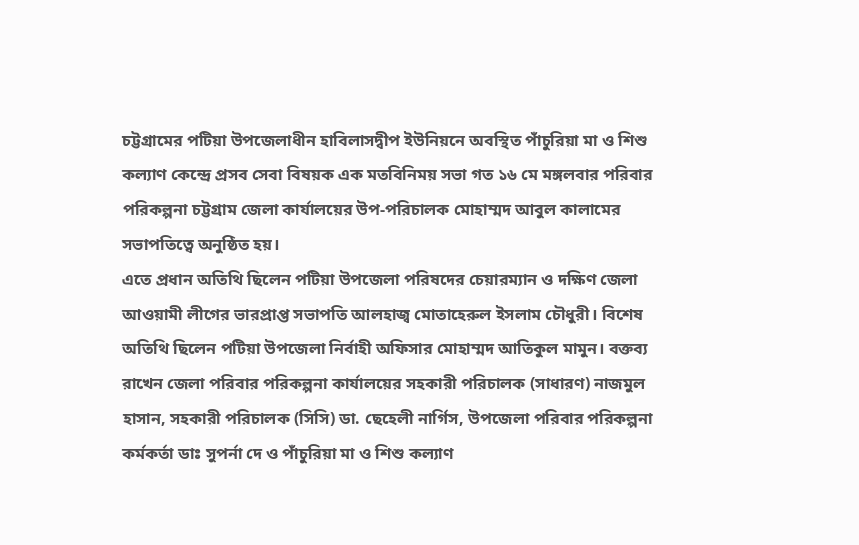চট্টগ্রামের পটিয়া উপজেলাধীন হাবিলাসদ্বীপ ইউনিয়নে অবস্থিত পাঁচুরিয়া মা ও শিশু কল্যাণ কেন্দ্রে প্রসব সেবা বিষয়ক এক মতবিনিময় সভা গত ১৬ মে মঙ্গলবার পরিবার পরিকল্পনা চট্টগ্রাম জেলা কার্যালয়ের উপ-পরিচালক মোহাম্মদ আবুল কালামের সভাপতিত্বে অনুষ্ঠিত হয়।
এতে প্রধান অতিথি ছিলেন পটিয়া উপজেলা পরিষদের চেয়ারম্যান ও দক্ষিণ জেলা আওয়ামী লীগের ভারপ্রাপ্ত সভাপতি আলহাজ্ব মোতাহেরুল ইসলাম চৌধুরী। বিশেষ অতিথি ছিলেন পটিয়া উপজেলা নির্বাহী অফিসার মোহাম্মদ আতিকুল মামুন। বক্তব্য রাখেন জেলা পরিবার পরিকল্পনা কার্যালয়ের সহকারী পরিচালক (সাধারণ) নাজমুল হাসান, সহকারী পরিচালক (সিসি) ডা. ছেহেলী নার্গিস, উপজেলা পরিবার পরিকল্পনা কর্মকর্তা ডাঃ সুপর্না দে ও পাঁচুরিয়া মা ও শিশু কল্যাণ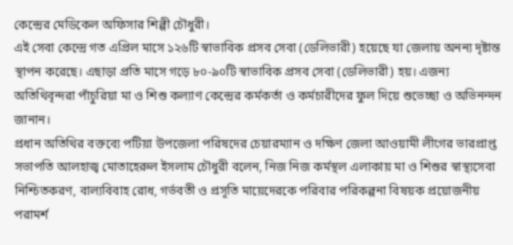কেন্দ্রের মেডিকেল অফিসার শিল্পী চৌধুরী।
এই সেবা কেন্দ্রে গত এপ্রিল মাসে ১২৬টি স্বাভাবিক প্রসব সেবা (ডেলিভারী) হয়েছে যা জেলায় অনন্য দৃষ্টান্ত স্থাপন করেছে। এছাড়া প্রতি মাসে গড়ে ৮০-৯০টি স্বাভাবিক প্রসব সেবা (ডেলিভারী) হয়। এজন্য অতিথিবৃন্দরা পাঁচুরিয়া মা ও শিশু কল্যাণ কেন্দ্রের কর্মকর্তা ও কর্মচারীদের ফুল দিয়ে শুভেচ্ছা ও অভিনন্দন জানান।
প্রধান অতিথির বক্তব্যে পটিয়া উপজেলা পরিষদের চেয়ারম্যান ও দক্ষিণ জেলা আওয়ামী লীগের ভারপ্রাপ্ত সভাপতি আলহাজ্ব মোতাহেরুল ইসলাম চৌধুরী বলেন, নিজ নিজ কর্মস্থল এলাকায় মা ও শিশুর স্বাস্থ্যসেবা নিশ্চিতকরণ, বাল্যবিবাহ রোধ, গর্ভবতী ও প্রসূতি মায়েদেরকে পরিবার পরিকল্পনা বিষয়ক প্রয়োজনীয় পরামর্শ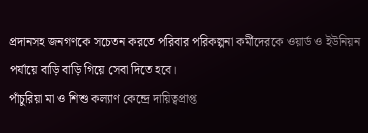প্রদানসহ জনগণকে সচেতন করতে পরিবার পরিকল্পনা কর্মীদেরকে ওয়ার্ড ও ইউনিয়ন পর্যায়ে বাড়ি বাড়ি গিয়ে সেবা দিতে হবে।
পাঁচুরিয়া মা ও শিশু কল্যাণ কেন্দ্রে দায়িত্বপ্রাপ্ত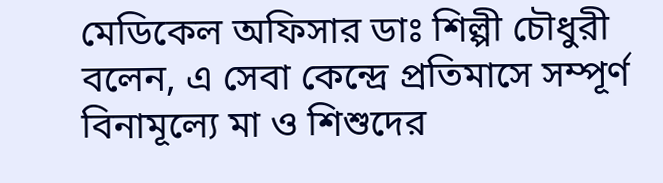মেডিকেল অফিসার ডাঃ শিল্পী চৌধুরী বলেন, এ সেবা কেন্দ্রে প্রতিমাসে সম্পূর্ণ বিনামূল্যে মা ও শিশুদের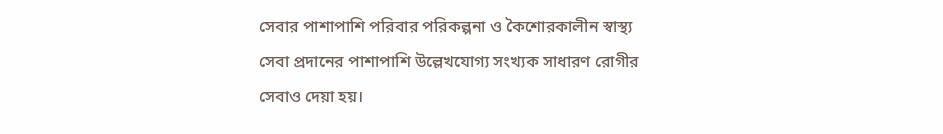সেবার পাশাপাশি পরিবার পরিকল্পনা ও কৈশোরকালীন স্বাস্থ্য সেবা প্রদানের পাশাপাশি উল্লেখযোগ্য সংখ্যক সাধারণ রোগীর সেবাও দেয়া হয়।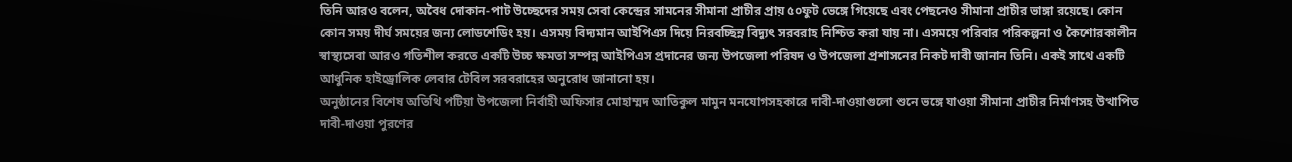তিনি আরও বলেন, অবৈধ দোকান-পাট উচ্ছেদের সময় সেবা কেন্দ্রের সামনের সীমানা প্রাচীর প্রায় ৫০ফুট ভেঙ্গে গিয়েছে এবং পেছনেও সীমানা প্রাচীর ভাঙ্গা রয়েছে। কোন কোন সময় দীর্ঘ সময়ের জন্য লোডশেডিং হয়। এসময় বিদ্যমান আইপিএস দিয়ে নিরবচ্ছিন্ন বিদ্যুৎ সরবরাহ নিশ্চিত করা যায় না। এসময়ে পরিবার পরিকল্পনা ও কৈশোরকালীন স্বাস্থ্যসেবা আরও গতিশীল করতে একটি উচ্চ ক্ষমতা সম্পন্ন আইপিএস প্রদানের জন্য উপজেলা পরিষদ ও উপজেলা প্রশাসনের নিকট দাবী জানান তিনি। একই সাথে একটি আধুনিক হাইড্রোলিক লেবার টেবিল সরবরাহের অনুরোধ জানানো হয়।
অনুষ্ঠানের বিশেষ অতিথি পটিয়া উপজেলা নির্বাহী অফিসার মোহাম্মদ আতিকুল মামুন মনযোগসহকারে দাবী-দাওয়াগুলো শুনে ভঙ্গে যাওয়া সীমানা প্রাচীর নির্মাণসহ উত্থাপিত দাবী-দাওয়া পুরণের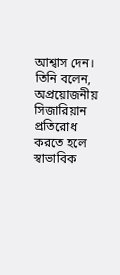আশ্বাস দেন।
তিনি বলেন, অপ্রয়োজনীয় সিজারিয়ান প্রতিরোধ করতে হলে স্বাভাবিক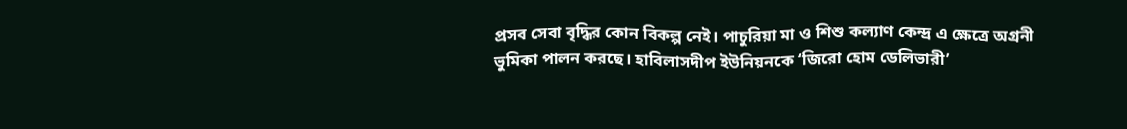প্রসব সেবা বৃদ্ধির কোন বিকল্প নেই। পাচুরিয়া মা ও শিশু কল্যাণ কেন্দ্র এ ক্ষেত্রে অগ্রনী ভুমিকা পালন করছে। হাবিলাসদীপ ইউনিয়নকে ‘জিরো হোম ডেলিভারী’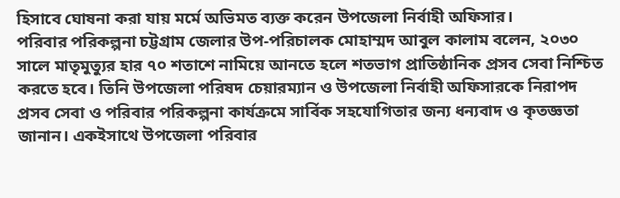হিসাবে ঘোষনা করা যায় মর্মে অভিমত ব্যক্ত করেন উপজেলা নির্বাহী অফিসার।
পরিবার পরিকল্পনা চট্টগ্রাম জেলার উপ-পরিচালক মোহাম্মদ আবুল কালাম বলেন, ২০৩০ সালে মাতৃমুত্যুর হার ৭০ শতাশে নামিয়ে আনতে হলে শতভাগ প্রাতিষ্ঠানিক প্রসব সেবা নিশ্চিত করতে হবে। তিনি উপজেলা পরিষদ চেয়ারম্যান ও উপজেলা নির্বাহী অফিসারকে নিরাপদ প্রসব সেবা ও পরিবার পরিকল্পনা কার্যক্রমে সার্বিক সহযোগিতার জন্য ধন্যবাদ ও কৃতজ্ঞতা জানান। একইসাথে উপজেলা পরিবার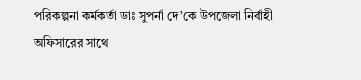পরিকল্পনা কর্মকর্তা ডাঃ সুপর্না দে’কে উপজেলা নির্বাহী অফিসারের সাথে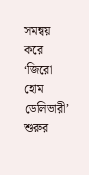সমন্বয় করে ‘জিরো হোম ডেলিভারী’ শুরুর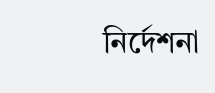নির্দেশনা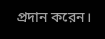প্রদান করেন।